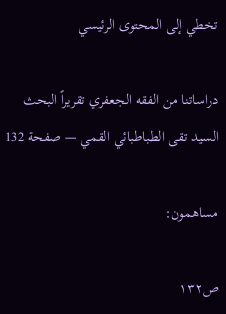تخطي إلى المحتوى الرئيسي

دراساتنا من الفقه الجعفري تقريراً البحث السيد تقى الطباطبائي القمي — صفحة 132

مساهمون:

ص١٣٢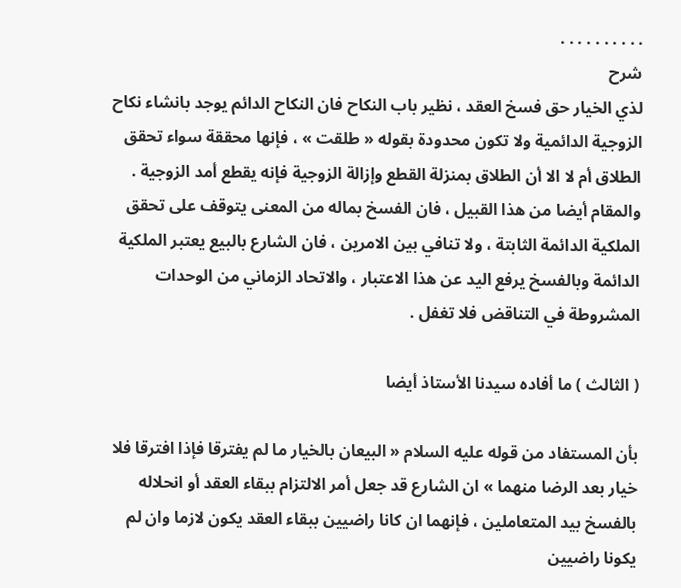. . . . . . . . . .
شرح
لذي الخيار حق فسخ العقد ، نظير باب النكاح فان النكاح الدائم يوجد بانشاء نكاح الزوجية الدائمية ولا تكون محدودة بقوله « طلقت » ، فإنها محققة سواء تحقق الطلاق أم لا الا أن الطلاق بمنزلة القطع وإزالة الزوجية فإنه يقطع أمد الزوجية . والمقام أيضا من هذا القبيل ، فان الفسخ بماله من المعنى يتوقف على تحقق الملكية الدائمة الثابتة ، ولا تنافي بين الامرين ، فان الشارع بالبيع يعتبر الملكية الدائمة وبالفسخ يرفع اليد عن هذا الاعتبار ، والاتحاد الزماني من الوحدات المشروطة في التناقض فلا تغفل .

( الثالث ) ما أفاده سيدنا الأستاذ أيضا

بأن المستفاد من قوله عليه السلام « البيعان بالخيار ما لم يفترقا فإذا افترقا فلا خيار بعد الرضا منهما » ان الشارع قد جعل أمر الالتزام ببقاء العقد أو انحلاله بالفسخ بيد المتعاملين ، فإنهما ان كانا راضيين ببقاء العقد يكون لازما وان لم يكونا راضيين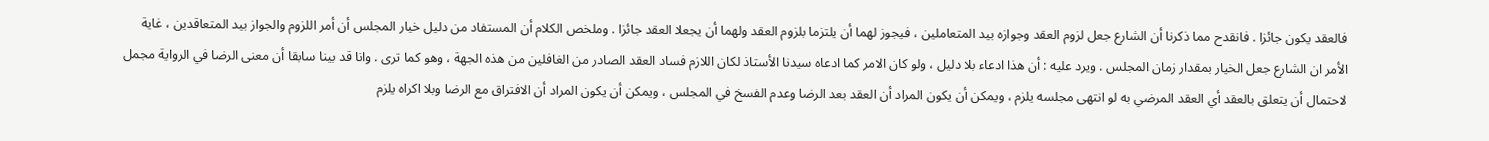فالعقد يكون جائزا . فانقدح مما ذكرنا أن الشارع جعل لزوم العقد وجوازه بيد المتعاملين ، فيجوز لهما أن يلتزما بلزوم العقد ولهما أن يجعلا العقد جائزا . وملخص الكلام أن المستفاد من دليل خيار المجلس أن أمر اللزوم والجواز بيد المتعاقدين ، غاية الأمر ان الشارع جعل الخيار بمقدار زمان المجلس . ويرد عليه : أن هذا ادعاء بلا دليل ، ولو كان الامر كما ادعاه سيدنا الأستاذ لكان اللازم فساد العقد الصادر من الغافلين من هذه الجهة ، وهو كما ترى . وانا قد بينا سابقا أن معنى الرضا في الرواية مجمل لاحتمال أن يتعلق بالعقد أي العقد المرضي به لو انتهى مجلسه يلزم ، ويمكن أن يكون المراد أن العقد بعد الرضا وعدم الفسخ في المجلس ، ويمكن أن يكون المراد أن الافتراق مع الرضا وبلا اكراه يلزم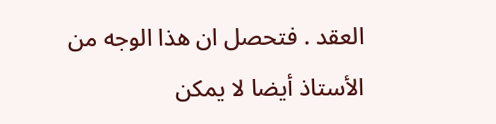العقد . فتحصل ان هذا الوجه من الأستاذ أيضا لا يمكن